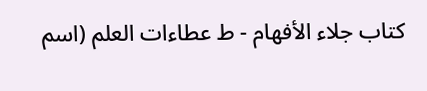كتاب جلاء الأفهام - ط عطاءات العلم (اسم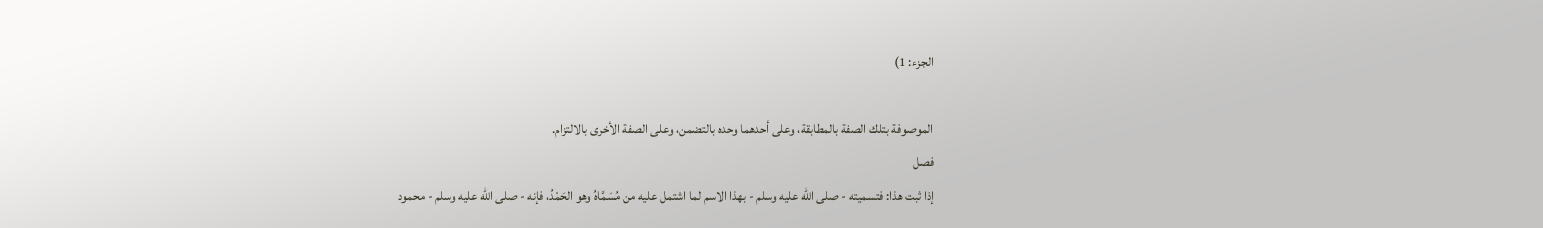الجزء: 1)

الموصوفة بتلك الصفة بالمطابقة، وعلى أحدهما وحده بالتضمن، وعلى الصفة الأخرى بالالتزام.
فصل
إذا ثبت هذا: فتسميته - صلى الله عليه وسلم - بهذا الاسم لما اشتمل عليه من مُسَمَّاهُ وهو الحَمْدُ، فإنه - صلى الله عليه وسلم - محمود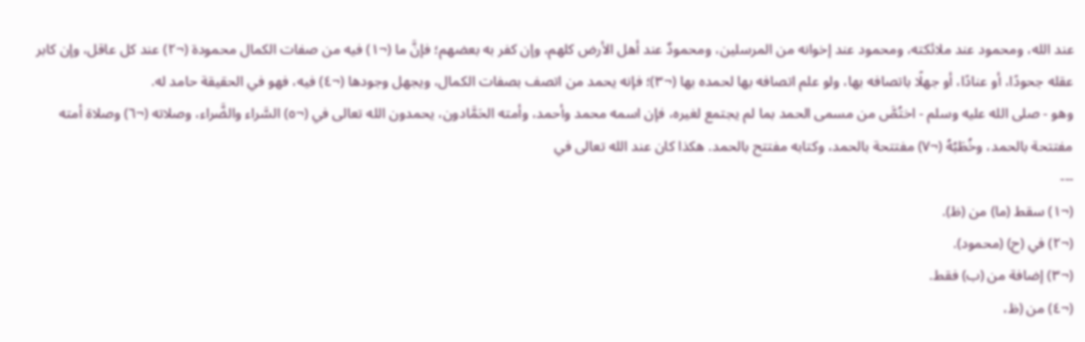عند الله، ومحمود عند ملائكته، ومحمود عند إخوانه من المرسلين، ومحمودٌ عند أهل الأرض كلهم، وإن كفر به بعضهم؛ فإنَّ ما (¬١) فيه من صفات الكمال محمودة (¬٢) عند كل عاقل، وإن كابر عقله جحودًا، أو عنادًا، أو جهلًا باتصافه بها، ولو علم اتصافه بها لحمده بها (¬٣)؛ فإنه يحمد من اتصف بصفات الكمال، ويجهل وجودها (¬٤) فيه، فهو في الحقيقة حامد له.
وهو - صلى الله عليه وسلم - اختُصَّ من مسمى الحمد بما لم يجتمع لغيره، فإن اسمه محمد وأحمد، وأمته الحَمَّادون، يحمدون الله تعالى في (¬٥) السَّراء والضَّراء، وصلاته (¬٦) وصلاة أمته مفتتحة بالحمد، وخُطَبُهُ (¬٧) مفتتحة بالحمد، وكتابه مفتتح بالحمد. هكذا كان عند الله تعالى في
---
(¬١) سقط (ما) من (ظ).
(¬٢) في (ح) (محمود).
(¬٣) إضافة من (ب) فقط.
(¬٤) من (ظ،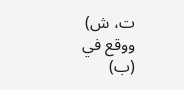ت، ش) ووقع في (ب)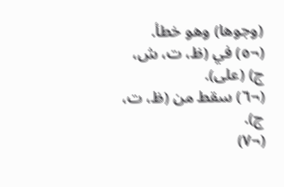(وجوها) وهو خطأ.
(¬٥) في (ظ، ت، ش، ج) (على).
(¬٦) سقط من (ظ، ت، ج).
(¬٧)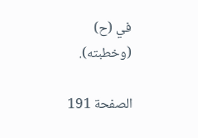في (ح) (وخطبته).

الصفحة 191